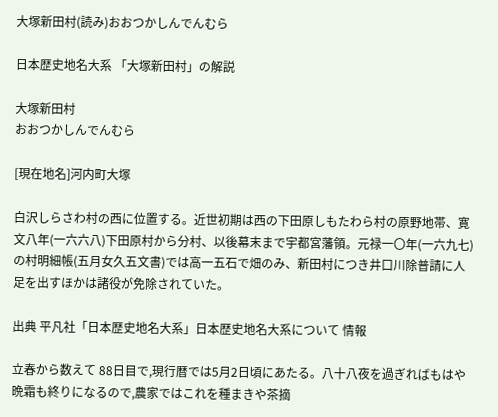大塚新田村(読み)おおつかしんでんむら

日本歴史地名大系 「大塚新田村」の解説

大塚新田村
おおつかしんでんむら

[現在地名]河内町大塚

白沢しらさわ村の西に位置する。近世初期は西の下田原しもたわら村の原野地帯、寛文八年(一六六八)下田原村から分村、以後幕末まで宇都宮藩領。元禄一〇年(一六九七)の村明細帳(五月女久五文書)では高一五石で畑のみ、新田村につき井口川除普請に人足を出すほかは諸役が免除されていた。

出典 平凡社「日本歴史地名大系」日本歴史地名大系について 情報

立春から数えて 88日目で,現行暦では5月2日頃にあたる。八十八夜を過ぎればもはや晩霜も終りになるので,農家ではこれを種まきや茶摘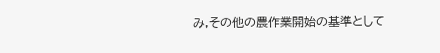み,その他の農作業開始の基準として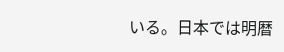いる。日本では明暦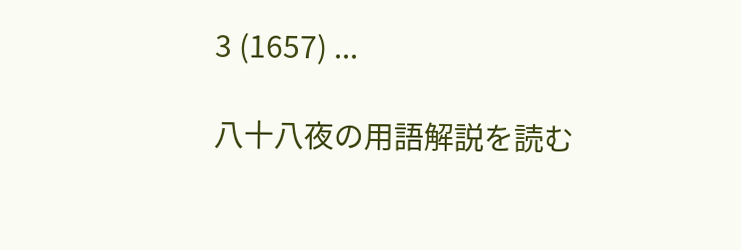3 (1657) ...

八十八夜の用語解説を読む